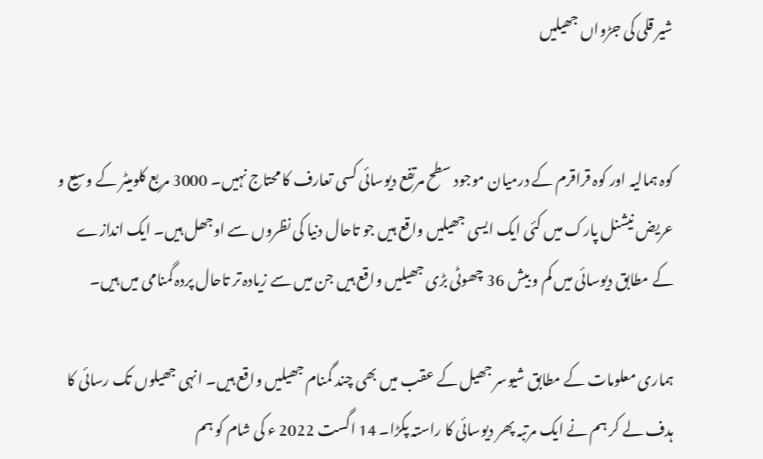شیر قلی کی جڑواں جھیلیں


کوہ ہمالیہ اور کوہ قراقرم کے درمیان موجود سطح مرتفع دیوسائی کسی تعارف کا محتاج نہیں۔ 3000 مربع کلومیٹر کے وسیع و عریض نیشنل پارک میں کئی ایک ایسی جھیلیں واقع ہیں جو تاحال دنیا کی نظروں سے اوجھل ہیں۔ ایک اندازے کے مطابق دیوسائی میں کم و بیش 36 چھوٹی بڑی جھیلیں واقع ہیں جن میں سے زیادہ تر تاحال پردہ گمنامی میں ہیں۔

ہماری معلومات کے مطابق شیوسر جھیل کے عقب میں بھی چند گمنام جھیلیں واقع ہیں۔ انہی جھیلوں تک رسائی کا ہدف لے کر ہم نے ایک مرتبہ پھر دیوسائی کا راستہ پکڑا۔ 14 اگست 2022 ء کی شام کو ہم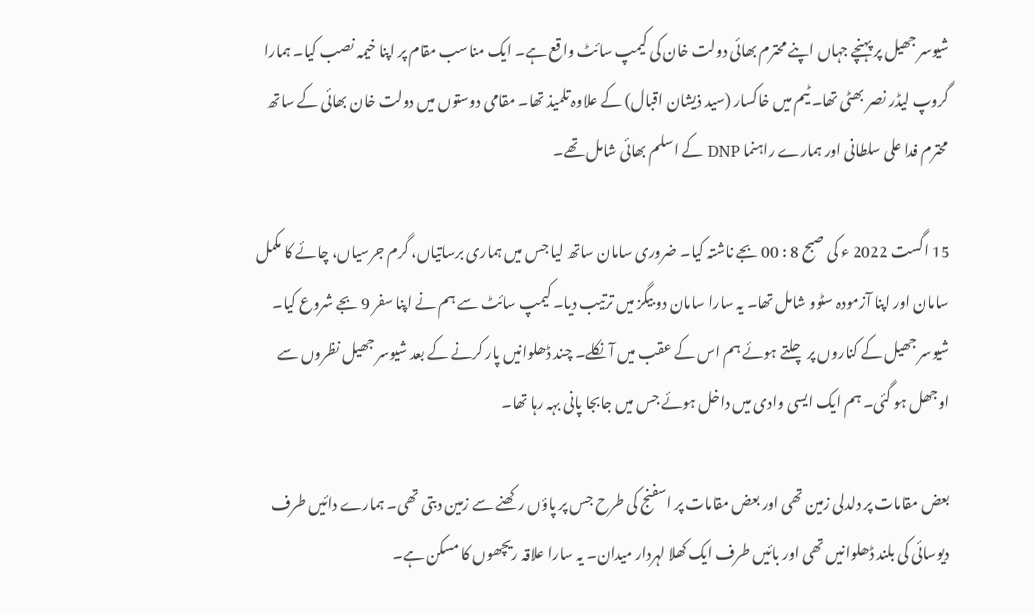شیوسر جھیل پر پہنچے جہاں اپنے محترم بھائی دولت خان کی کیمپ سائٹ واقع ہے۔ ایک مناسب مقام پر اپنا خیمہ نصب کیا۔ ہمارا گروپ لیڈر نصر بھٹی تھا۔ ٹیم میں خاکسار (سید ذیشان اقبال) کے علاوہ تلمیذ تھا۔ مقامی دوستوں میں دولت خان بھائی کے ساتھ محترم فدا علی سلطانی اور ہمارے راہنما DNP کے اسلم بھائی شامل تھے۔

15 اگست 2022 ء کی صبح 8 : 00 بجے ناشتہ کیا۔ ضروری سامان ساتھ لیا جس میں ہماری برساتیاں، گرم جرسیاں، چائے کا مکمل سامان اور اپنا آزمودہ سٹوو شامل تھا۔ یہ سارا سامان دو بیگز میں ترتیب دیا۔ کیمپ سائٹ سے ہم نے اپنا سفر 9 بجے شروع کیا۔ شیوسر جھیل کے کناروں پر چلتے ہوئے ہم اس کے عقب میں آ نکلے۔ چند ڈھلوانیں پار کرنے کے بعد شیوسر جھیل نظروں سے اوجھل ہو گئی۔ ہم ایک ایسی وادی میں داخل ہوئے جس میں جابجا پانی بہہ رہا تھا۔

بعض مقامات پر دلدلی زمین تھی اور بعض مقامات پر اسفنج کی طرح جس پر پاؤں رکھنے سے زمین دبتی تھی۔ ہمارے دائیں طرف دیوسائی کی بلند ڈھلوانیں تھی اور بائیں طرف ایک کھلا لہردار میدان۔ یہ سارا علاقہ ریچھوں کا مسکن ہے۔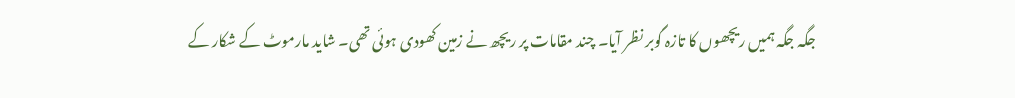جگہ جگہ ہمیں ریچھوں کا تازہ گوبر نظر آیا۔ چند مقامات پر ریچھ نے زمین کھودی ہوئی تھی۔ شاید مارموٹ کے شکار کے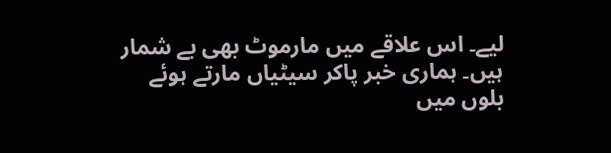لیے۔ اس علاقے میں مارموٹ بھی بے شمار ہیں۔ ہماری خبر پاکر سیٹیاں مارتے ہوئے بلوں میں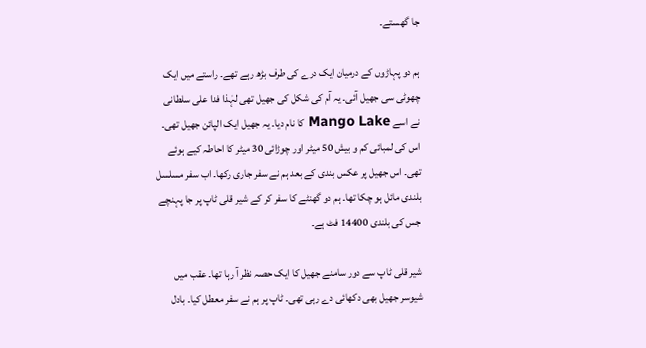جا گھستے۔

ہم دو پہاڑوں کے درمیان ایک درے کی طرف بڑھ رہے تھے۔ راستے میں ایک چھوٹی سی جھیل آئی۔ یہ آم کی شکل کی جھیل تھی لہٰذا فدا علی سلطانی نے اسے Mango Lake کا نام دیا۔ یہ جھیل ایک الپائن جھیل تھی۔ اس کی لمبائی کم و بیش 50 میٹر اور چوڑائی 30 میٹر کا احاطہ کیے ہوئے تھی۔ اس جھیل پر عکس بندی کے بعد ہم نے سفر جاری رکھا۔ اب سفر مسلسل بلندی مائل ہو چکا تھا۔ ہم دو گھنٹے کا سفر کر کے شیر قلی ٹاپ پر جا پہنچے جس کی بلندی 14400 فٹ ہے۔

شیر قلی ٹاپ سے دور سامنے جھیل کا ایک حصہ نظر آ رہا تھا۔ عقب میں شیوسر جھیل بھی دکھائی دے رہی تھی۔ ٹاپ پر ہم نے سفر معطل کیا۔ بادل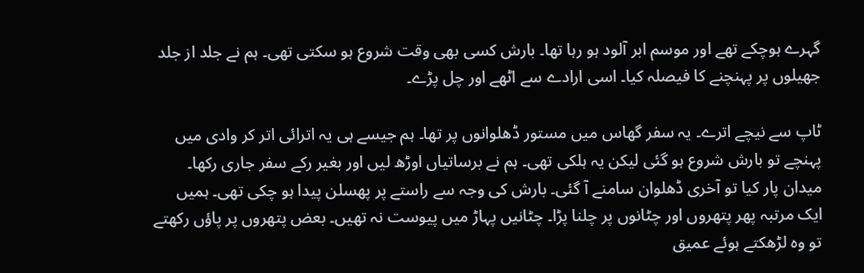گہرے ہوچکے تھے اور موسم ابر آلود ہو رہا تھا۔ بارش کسی بھی وقت شروع ہو سکتی تھی۔ ہم نے جلد از جلد جھیلوں پر پہنچنے کا فیصلہ کیا۔ اسی ارادے سے اٹھے اور چل پڑے۔

ٹاپ سے نیچے اترے۔ یہ سفر گھاس میں مستور ڈھلوانوں پر تھا۔ ہم جیسے ہی یہ اترائی اتر کر وادی میں پہنچے تو بارش شروع ہو گئی لیکن یہ ہلکی تھی۔ ہم نے برساتیاں اوڑھ لیں اور بغیر رکے سفر جاری رکھا۔ میدان پار کیا تو آخری ڈھلوان سامنے آ گئی۔ بارش کی وجہ سے راستے پر پھسلن پیدا ہو چکی تھی۔ ہمیں ایک مرتبہ پھر پتھروں اور چٹانوں پر چلنا پڑا۔ چٹانیں پہاڑ میں پیوست نہ تھیں۔ بعض پتھروں پر پاؤں رکھتے تو وہ لڑھکتے ہوئے عمیق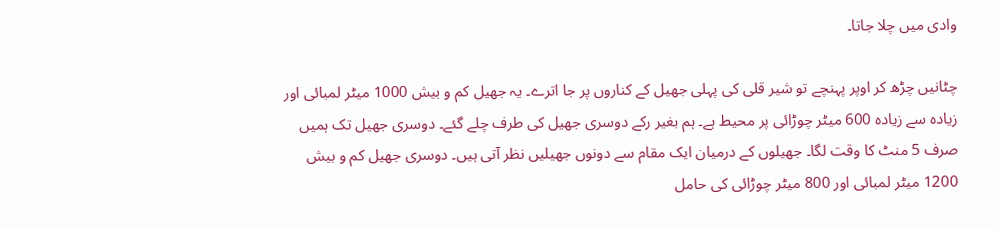وادی میں چلا جاتا۔

چٹانیں چڑھ کر اوپر پہنچے تو شیر قلی کی پہلی جھیل کے کناروں پر جا اترے۔ یہ جھیل کم و بیش 1000 میٹر لمبائی اور زیادہ سے زیادہ 600 میٹر چوڑائی پر محیط ہے۔ ہم بغیر رکے دوسری جھیل کی طرف چلے گئے۔ دوسری جھیل تک ہمیں صرف 5 منٹ کا وقت لگا۔ جھیلوں کے درمیان ایک مقام سے دونوں جھیلیں نظر آتی ہیں۔ دوسری جھیل کم و بیش 1200 میٹر لمبائی اور 800 میٹر چوڑائی کی حامل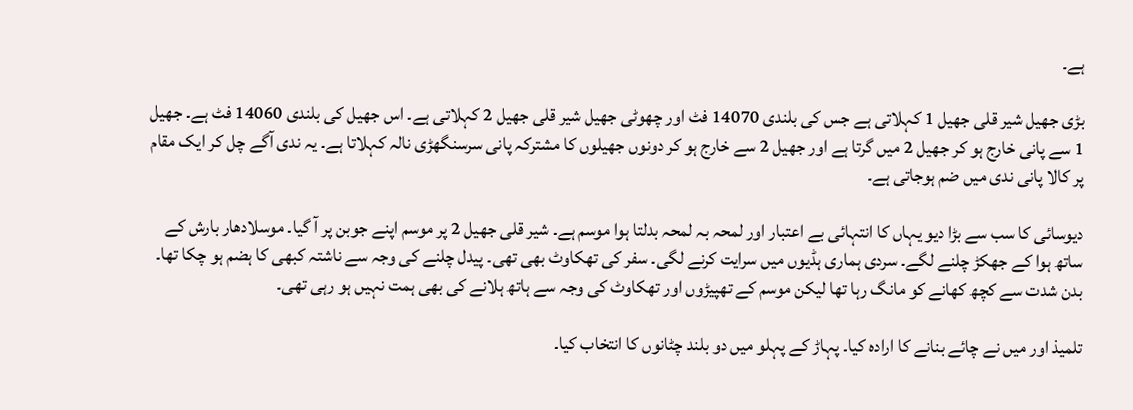ہے۔

بڑی جھیل شیر قلی جھیل 1 کہلاتی ہے جس کی بلندی 14070 فٹ اور چھوٹی جھیل شیر قلی جھیل 2 کہلاتی ہے۔ اس جھیل کی بلندی 14060 فٹ ہے۔ جھیل 1 سے پانی خارج ہو کر جھیل 2 میں گرتا ہے اور جھیل 2 سے خارج ہو کر دونوں جھیلوں کا مشترکہ پانی سرسنگھڑی نالہ کہلاتا ہے۔ یہ ندی آگے چل کر ایک مقام پر کالا پانی ندی میں ضم ہوجاتی ہے۔

دیوسائی کا سب سے بڑا دیو یہاں کا انتہائی بے اعتبار اور لمحہ بہ لمحہ بدلتا ہوا موسم ہے۔ شیر قلی جھیل 2 پر موسم اپنے جوبن پر آ گیا۔ موسلادھار بارش کے ساتھ ہوا کے جھکڑ چلنے لگے۔ سردی ہماری ہڈیوں میں سرایت کرنے لگی۔ سفر کی تھکاوٹ بھی تھی۔ پیدل چلنے کی وجہ سے ناشتہ کبھی کا ہضم ہو چکا تھا۔ بدن شدت سے کچھ کھانے کو مانگ رہا تھا لیکن موسم کے تھپیڑوں اور تھکاوٹ کی وجہ سے ہاتھ ہلانے کی بھی ہمت نہیں ہو رہی تھی۔

تلمیذ اور میں نے چائے بنانے کا ارادہ کیا۔ پہاڑ کے پہلو میں دو بلند چٹانوں کا انتخاب کیا۔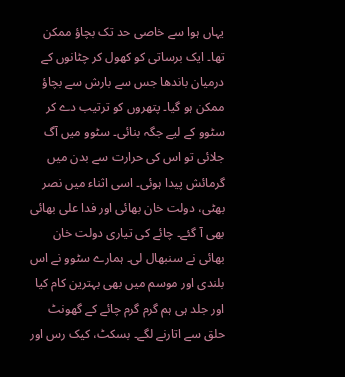یہاں ہوا سے خاصی حد تک بچاؤ ممکن تھا۔ ایک برساتی کو کھول کر چٹانوں کے درمیان باندھا جس سے بارش سے بچاؤ ممکن ہو گیا۔ پتھروں کو ترتیب دے کر سٹوو کے لیے جگہ بنائی۔ سٹوو میں آگ جلائی تو اس کی حرارت سے بدن میں گرمائش پیدا ہوئی۔ اسی اثناء میں نصر بھٹی، دولت خان بھائی اور فدا علی بھائی بھی آ گئے۔ چائے کی تیاری دولت خان بھائی نے سنبھال لی۔ ہمارے سٹوو نے اس بلندی اور موسم میں بھی بہترین کام کیا اور جلد ہی ہم گرم گرم چائے کے گھونٹ حلق سے اتارنے لگے۔ بسکٹ، کیک رس اور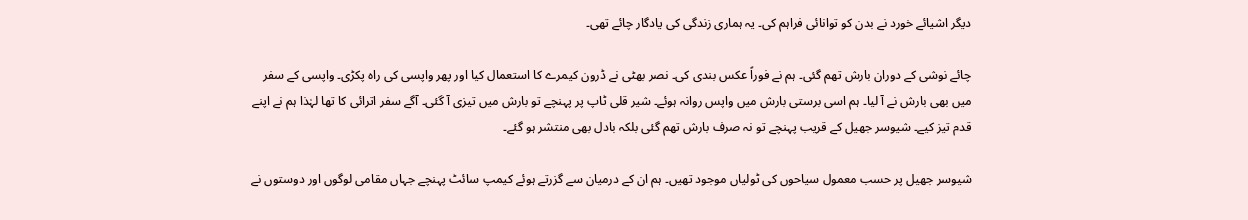دیگر اشیائے خورد نے بدن کو توانائی فراہم کی۔ یہ ہماری زندگی کی یادگار چائے تھی۔

چائے نوشی کے دوران بارش تھم گئی۔ ہم نے فوراً عکس بندی کی۔ نصر بھٹی نے ڈرون کیمرے کا استعمال کیا اور پھر واپسی کی راہ پکڑی۔ واپسی کے سفر میں بھی بارش نے آ لیا۔ ہم اسی برستی بارش میں واپس روانہ ہوئے۔ شیر قلی ٹاپ پر پہنچے تو بارش میں تیزی آ گئی۔ آگے سفر اترائی کا تھا لہٰذا ہم نے اپنے قدم تیز کیے۔ شیوسر جھیل کے قریب پہنچے تو نہ صرف بارش تھم گئی بلکہ بادل بھی منتشر ہو گئے۔

شیوسر جھیل پر حسب معمول سیاحوں کی ٹولیاں موجود تھیں۔ ہم ان کے درمیان سے گزرتے ہوئے کیمپ سائٹ پہنچے جہاں مقامی لوگوں اور دوستوں نے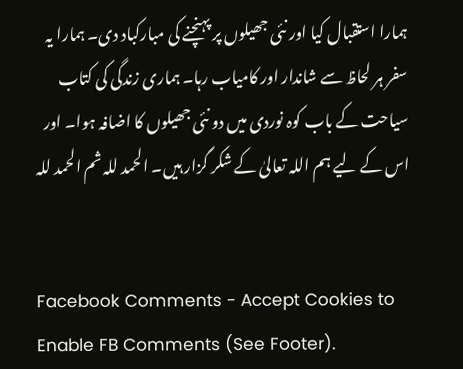ہمارا استقبال کیا اور نئی جھیلوں پر پہنچنے کی مبارکباد دی۔ ہمارا یہ سفر ہر لحاظ سے شاندار اور کامیاب رہا۔ ہماری زندگی کی کتاب سیاحت کے باب کوہ نوردی میں دو نئی جھیلوں کا اضافہ ہوا۔ اور اس کے لیے ہم اللہ تعالیٰ کے شکر گزار ہیں۔ الحمد للہ ثم الحمد للہ


Facebook Comments - Accept Cookies to Enable FB Comments (See Footer).